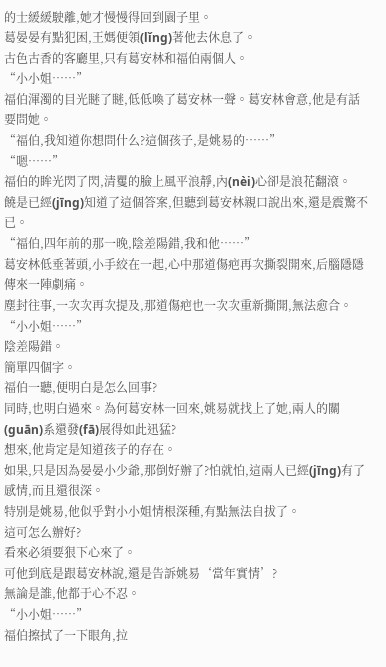的士緩緩駛離,她才慢慢得回到園子里。
葛晏晏有點犯困,王媽便領(lǐng)著他去休息了。
古色古香的客廳里,只有葛安林和福伯兩個人。
“小小姐……”
福伯渾濁的目光瞇了瞇,低低喚了葛安林一聲。葛安林會意,他是有話要問她。
“福伯,我知道你想問什么?這個孩子,是姚易的……”
“嗯……”
福伯的眸光閃了閃,清矍的臉上風平浪靜,內(nèi)心卻是浪花翻滾。
饒是已經(jīng)知道了這個答案,但聽到葛安林親口說出來,還是震驚不已。
“福伯,四年前的那一晚,陰差陽錯,我和他……”
葛安林低垂著頭,小手絞在一起,心中那道傷疤再次撕裂開來,后腦隱隱傳來一陣劇痛。
塵封往事,一次次再次提及,那道傷疤也一次次重新撕開,無法愈合。
“小小姐……”
陰差陽錯。
簡單四個字。
福伯一聽,便明白是怎么回事?
同時,也明白過來。為何葛安林一回來,姚易就找上了她,兩人的關(guān)系還發(fā)展得如此迅猛?
想來,他肯定是知道孩子的存在。
如果,只是因為晏晏小少爺,那倒好辦了?怕就怕,這兩人已經(jīng)有了感情,而且還很深。
特別是姚易,他似乎對小小姐情根深種,有點無法自拔了。
這可怎么辦好?
看來必須要狠下心來了。
可他到底是跟葛安林說,還是告訴姚易‘當年實情’?
無論是誰,他都于心不忍。
“小小姐……”
福伯擦拭了一下眼角,拉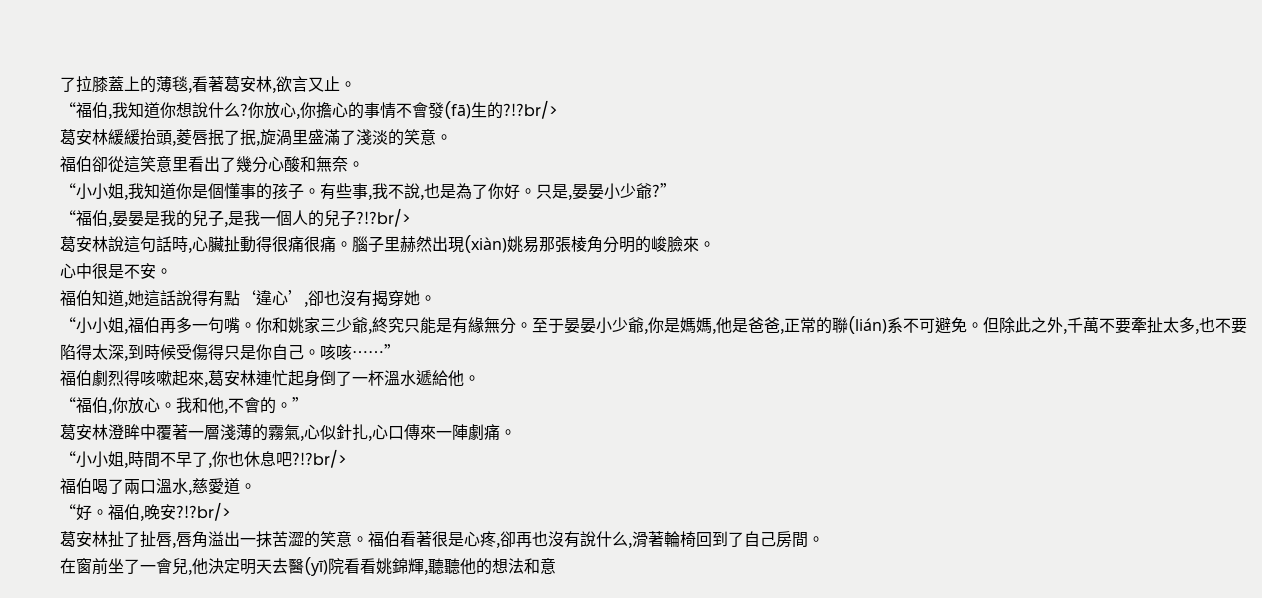了拉膝蓋上的薄毯,看著葛安林,欲言又止。
“福伯,我知道你想說什么?你放心,你擔心的事情不會發(fā)生的?!?br/>
葛安林緩緩抬頭,菱唇抿了抿,旋渦里盛滿了淺淡的笑意。
福伯卻從這笑意里看出了幾分心酸和無奈。
“小小姐,我知道你是個懂事的孩子。有些事,我不說,也是為了你好。只是,晏晏小少爺?”
“福伯,晏晏是我的兒子,是我一個人的兒子?!?br/>
葛安林說這句話時,心臟扯動得很痛很痛。腦子里赫然出現(xiàn)姚易那張棱角分明的峻臉來。
心中很是不安。
福伯知道,她這話說得有點‘違心’,卻也沒有揭穿她。
“小小姐,福伯再多一句嘴。你和姚家三少爺,終究只能是有緣無分。至于晏晏小少爺,你是媽媽,他是爸爸,正常的聯(lián)系不可避免。但除此之外,千萬不要牽扯太多,也不要陷得太深,到時候受傷得只是你自己。咳咳……”
福伯劇烈得咳嗽起來,葛安林連忙起身倒了一杯溫水遞給他。
“福伯,你放心。我和他,不會的。”
葛安林澄眸中覆著一層淺薄的霧氣,心似針扎,心口傳來一陣劇痛。
“小小姐,時間不早了,你也休息吧?!?br/>
福伯喝了兩口溫水,慈愛道。
“好。福伯,晚安?!?br/>
葛安林扯了扯唇,唇角溢出一抹苦澀的笑意。福伯看著很是心疼,卻再也沒有說什么,滑著輪椅回到了自己房間。
在窗前坐了一會兒,他決定明天去醫(yī)院看看姚錦輝,聽聽他的想法和意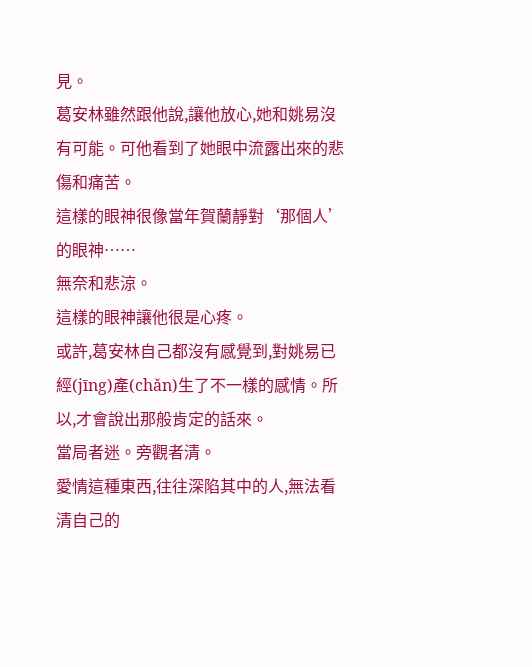見。
葛安林雖然跟他說,讓他放心,她和姚易沒有可能。可他看到了她眼中流露出來的悲傷和痛苦。
這樣的眼神很像當年賀蘭靜對‘那個人’的眼神……
無奈和悲涼。
這樣的眼神讓他很是心疼。
或許,葛安林自己都沒有感覺到,對姚易已經(jīng)產(chǎn)生了不一樣的感情。所以,才會說出那般肯定的話來。
當局者迷。旁觀者清。
愛情這種東西,往往深陷其中的人,無法看清自己的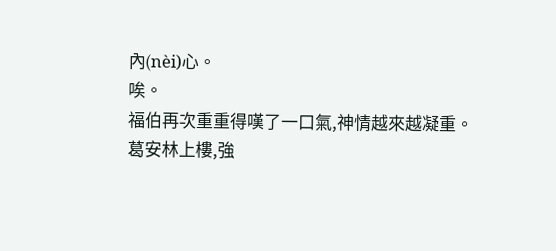內(nèi)心。
唉。
福伯再次重重得嘆了一口氣,神情越來越凝重。
葛安林上樓,強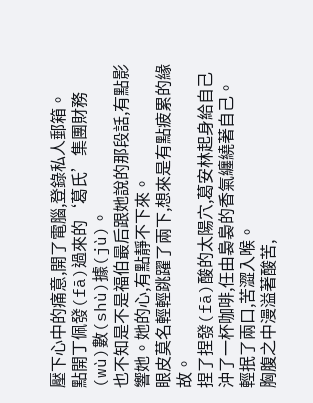壓下心中的痛意,開了電腦,登錄私人郵箱。
點開丁佩發(fā)過來的‘葛氏’集團財務(wù)數(shù)據(jù)。
也不知是不是福伯最后跟她說的那段話,有點影響她。她的心,有點靜不下來。
眼皮莫名輕輕跳躍了兩下,想來是有點疲累的緣故。
捏了捏發(fā)酸的太陽穴,葛安林起身給自己沖了一杯咖啡,任由裊裊的香氣纏繞著自己。
輕抿了兩口,苦澀入喉。
胸腹之中漫溢著酸苦,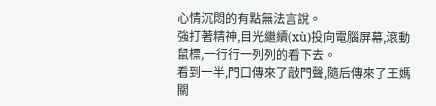心情沉悶的有點無法言說。
強打著精神,目光繼續(xù)投向電腦屏幕,滾動鼠標,一行行一列列的看下去。
看到一半,門口傳來了敲門聲,隨后傳來了王媽關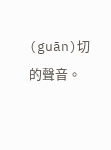(guān)切的聲音。